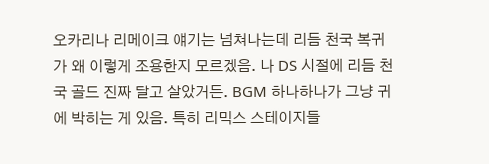오카리나 리메이크 얘기는 넘쳐나는데 리듬 천국 복귀가 왜 이렇게 조용한지 모르겠음. 나 DS 시절에 리듬 천국 골드 진짜 달고 살았거든. BGM 하나하나가 그냥 귀에 박히는 게 있음. 특히 리믹스 스테이지들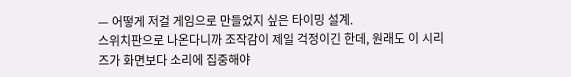— 어떻게 저걸 게임으로 만들었지 싶은 타이밍 설계.
스위치판으로 나온다니까 조작감이 제일 걱정이긴 한데, 원래도 이 시리즈가 화면보다 소리에 집중해야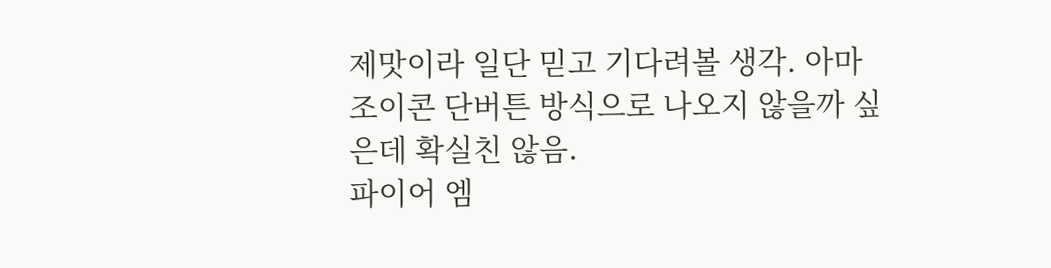제맛이라 일단 믿고 기다려볼 생각. 아마 조이콘 단버튼 방식으로 나오지 않을까 싶은데 확실친 않음.
파이어 엠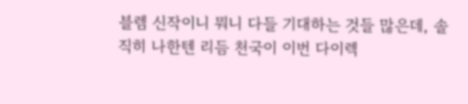블렘 신작이니 뭐니 다들 기대하는 것들 많은데, 솔직히 나한텐 리듬 천국이 이번 다이렉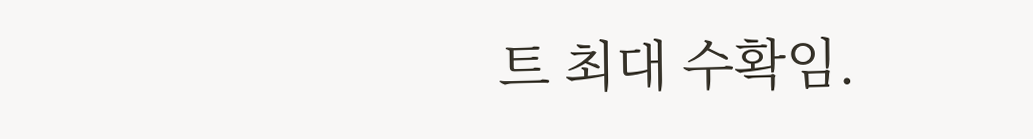트 최대 수확임.